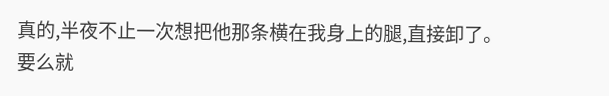真的,半夜不止一次想把他那条横在我身上的腿,直接卸了。
要么就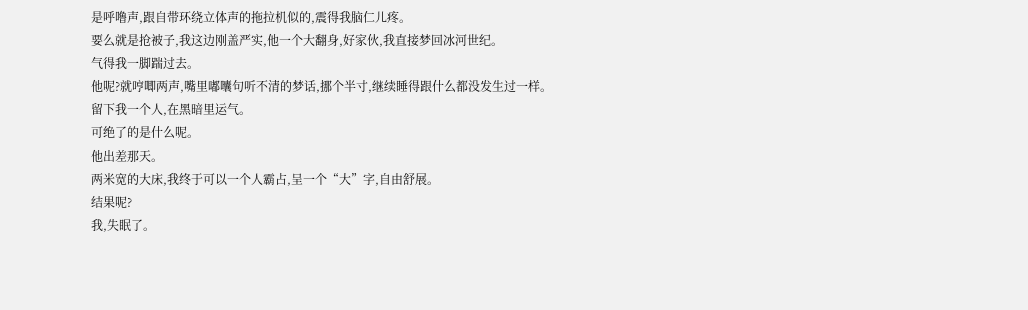是呼噜声,跟自带环绕立体声的拖拉机似的,震得我脑仁儿疼。
要么就是抢被子,我这边刚盖严实,他一个大翻身,好家伙,我直接梦回冰河世纪。
气得我一脚踹过去。
他呢?就哼唧两声,嘴里嘟囔句听不清的梦话,挪个半寸,继续睡得跟什么都没发生过一样。
留下我一个人,在黑暗里运气。
可绝了的是什么呢。
他出差那天。
两米宽的大床,我终于可以一个人霸占,呈一个“大”字,自由舒展。
结果呢?
我,失眠了。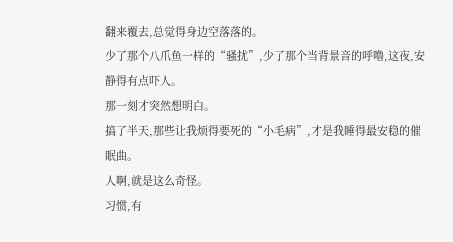翻来覆去,总觉得身边空落落的。
少了那个八爪鱼一样的“骚扰”,少了那个当背景音的呼噜,这夜,安静得有点吓人。
那一刻才突然想明白。
搞了半天,那些让我烦得要死的“小毛病”,才是我睡得最安稳的催眠曲。
人啊,就是这么奇怪。
习惯,有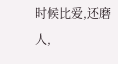时候比爱,还磨人,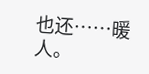也还……暖人。